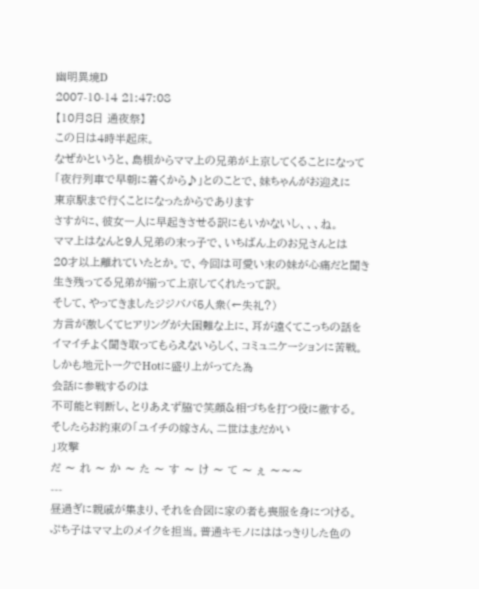幽明異境D
2007-10-14 21:47:08
【10月8日 通夜祭】
この日は4時半起床。
なぜかというと、島根からママ上の兄弟が上京してくることになって
「夜行列車で早朝に着くから♪」とのことで、妹ちゃんがお迎えに
東京駅まで行くことになったからであります
さすがに、彼女一人に早起きさせる訳にもいかないし、、、ね。
ママ上はなんと9人兄弟の末っ子で、いちばん上のお兄さんとは
20才以上離れていたとか。で、今回は可愛い末の妹が心痛だと聞き
生き残ってる兄弟が揃って上京してくれたって訳。
そして、やってきましたジジババ5人衆(←失礼?)
方言が激しくてヒアリングが大困難な上に、耳が遠くてこっちの話を
イマイチよく聞き取ってもらえないらしく、コミュニケーションに苦戦。
しかも地元トークでHotに盛り上がってた為
会話に参戦するのは
不可能と判断し、とりあえず脇で笑顔&相づちを打つ役に徹する。
そしたらお約束の「ユイチの嫁さん、二世はまだかい
」攻撃
だ 〜 れ 〜 か 〜 た 〜 す 〜 け 〜 て 〜 ぇ 〜〜〜
---
昼過ぎに親戚が集まり、それを合図に家の者も喪服を身につける。
ぷち子はママ上のメイクを担当。普通キモノにははっきりした色の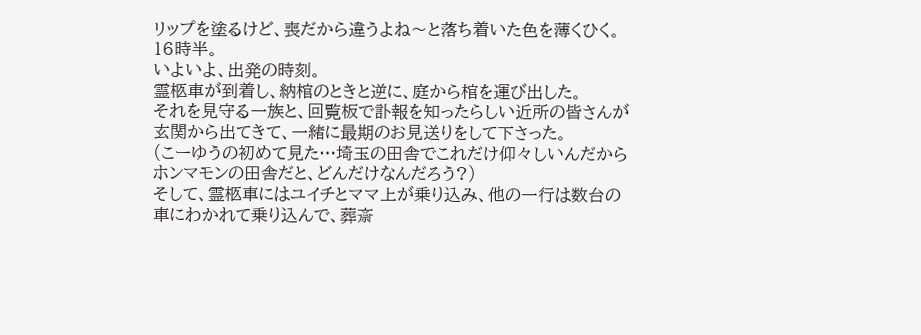リップを塗るけど、喪だから違うよね〜と落ち着いた色を薄くひく。
16時半。
いよいよ、出発の時刻。
霊柩車が到着し、納棺のときと逆に、庭から棺を運び出した。
それを見守る一族と、回覧板で訃報を知ったらしい近所の皆さんが
玄関から出てきて、一緒に最期のお見送りをして下さった。
(こーゆうの初めて見た…埼玉の田舎でこれだけ仰々しいんだから
ホンマモンの田舎だと、どんだけなんだろう?)
そして、霊柩車にはユイチとママ上が乗り込み、他の一行は数台の
車にわかれて乗り込んで、葬斎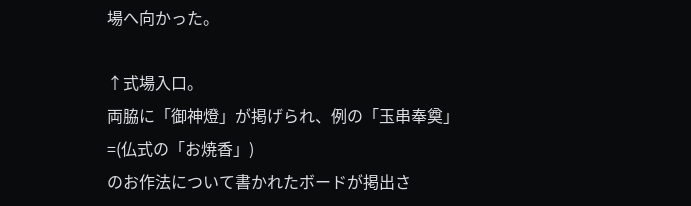場へ向かった。

↑式場入口。
両脇に「御神燈」が掲げられ、例の「玉串奉奠」=(仏式の「お焼香」)
のお作法について書かれたボードが掲出さ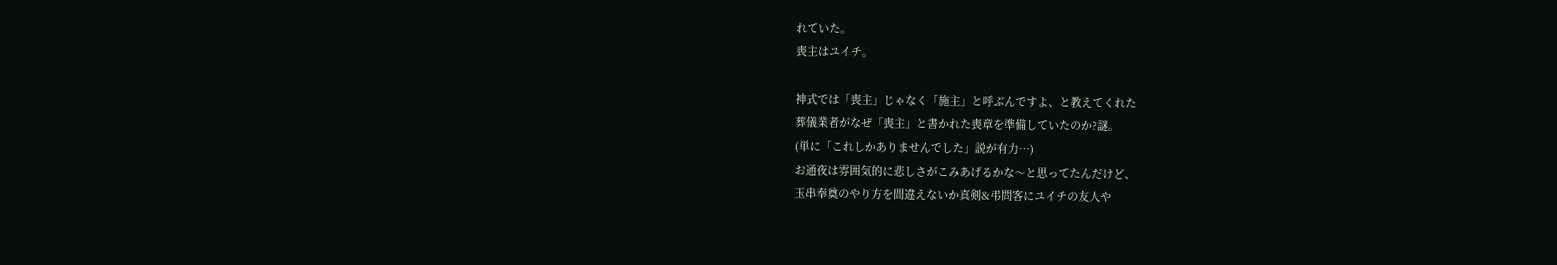れていた。
喪主はユイチ。

神式では「喪主」じゃなく「施主」と呼ぶんですよ、と教えてくれた
葬儀業者がなぜ「喪主」と書かれた喪章を準備していたのか?謎。
(単に「これしかありませんでした」説が有力…)
お通夜は雰囲気的に悲しさがこみあげるかな〜と思ってたんだけど、
玉串奉奠のやり方を間違えないか真剣&弔問客にユイチの友人や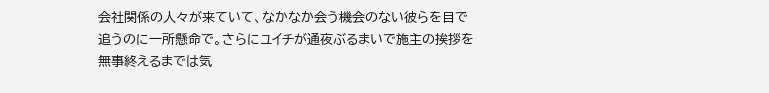会社関係の人々が来ていて、なかなか会う機会のない彼らを目で
追うのに一所懸命で。さらにユイチが通夜ぶるまいで施主の挨拶を
無事終えるまでは気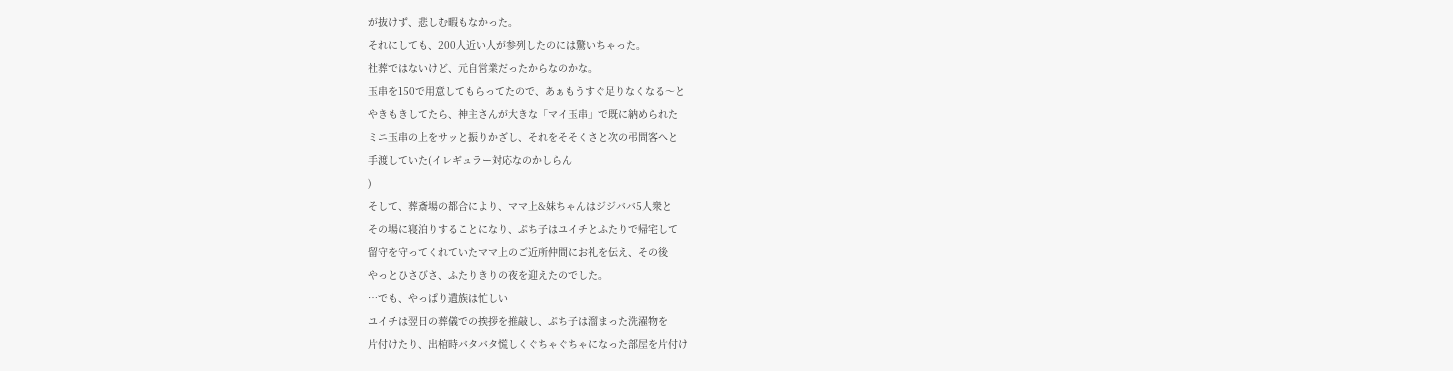が抜けず、悲しむ暇もなかった。
それにしても、200人近い人が参列したのには驚いちゃった。
社葬ではないけど、元自営業だったからなのかな。
玉串を150で用意してもらってたので、あぁもうすぐ足りなくなる〜と
やきもきしてたら、神主さんが大きな「マイ玉串」で既に納められた
ミニ玉串の上をサッと振りかざし、それをそそくさと次の弔問客へと
手渡していた(イレギュラー対応なのかしらん
)
そして、葬斎場の都合により、ママ上&妹ちゃんはジジババ5人衆と
その場に寝泊りすることになり、ぷち子はユイチとふたりで帰宅して
留守を守ってくれていたママ上のご近所仲間にお礼を伝え、その後
やっとひさびさ、ふたりきりの夜を迎えたのでした。
…でも、やっぱり遺族は忙しい
ユイチは翌日の葬儀での挨拶を推敲し、ぷち子は溜まった洗濯物を
片付けたり、出棺時バタバタ慌しくぐちゃぐちゃになった部屋を片付け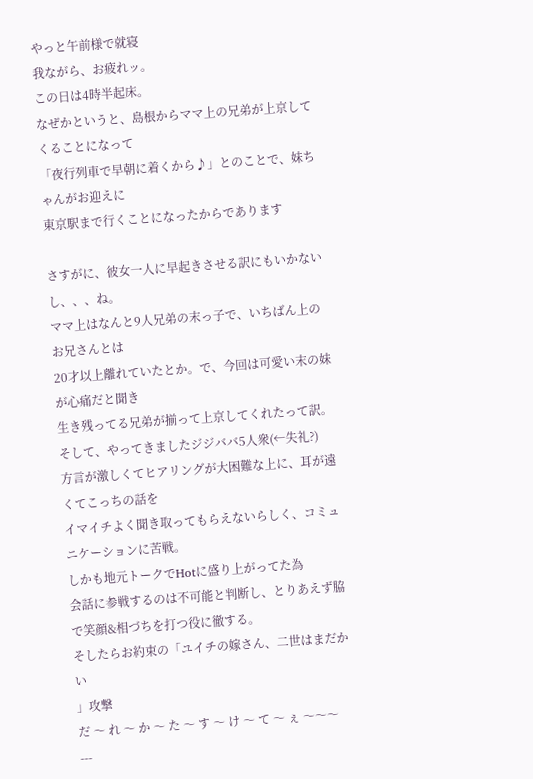やっと午前様で就寝
我ながら、お疲れッ。
この日は4時半起床。
なぜかというと、島根からママ上の兄弟が上京してくることになって
「夜行列車で早朝に着くから♪」とのことで、妹ちゃんがお迎えに
東京駅まで行くことになったからであります

さすがに、彼女一人に早起きさせる訳にもいかないし、、、ね。
ママ上はなんと9人兄弟の末っ子で、いちばん上のお兄さんとは
20才以上離れていたとか。で、今回は可愛い末の妹が心痛だと聞き
生き残ってる兄弟が揃って上京してくれたって訳。
そして、やってきましたジジババ5人衆(←失礼?)
方言が激しくてヒアリングが大困難な上に、耳が遠くてこっちの話を
イマイチよく聞き取ってもらえないらしく、コミュニケーションに苦戦。
しかも地元トークでHotに盛り上がってた為
会話に参戦するのは不可能と判断し、とりあえず脇で笑顔&相づちを打つ役に徹する。
そしたらお約束の「ユイチの嫁さん、二世はまだかい
」攻撃
だ 〜 れ 〜 か 〜 た 〜 す 〜 け 〜 て 〜 ぇ 〜〜〜
---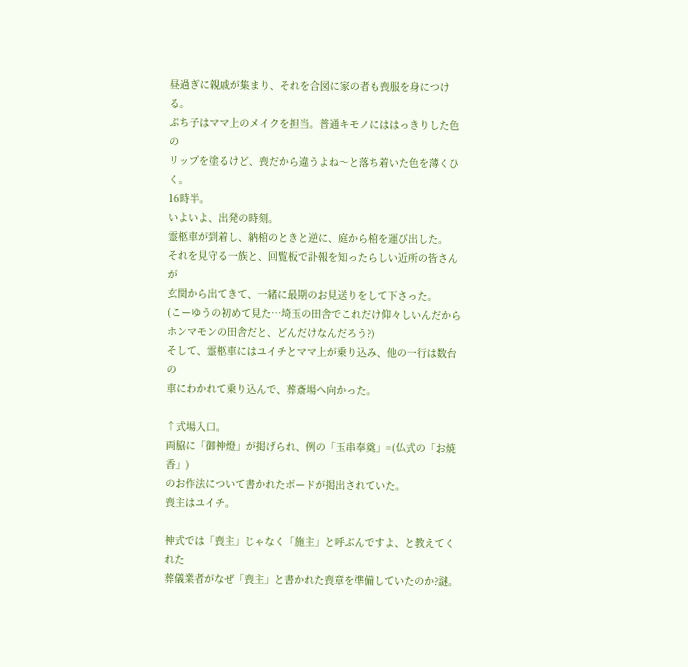昼過ぎに親戚が集まり、それを合図に家の者も喪服を身につける。
ぷち子はママ上のメイクを担当。普通キモノにははっきりした色の
リップを塗るけど、喪だから違うよね〜と落ち着いた色を薄くひく。
16時半。
いよいよ、出発の時刻。
霊柩車が到着し、納棺のときと逆に、庭から棺を運び出した。
それを見守る一族と、回覧板で訃報を知ったらしい近所の皆さんが
玄関から出てきて、一緒に最期のお見送りをして下さった。
(こーゆうの初めて見た…埼玉の田舎でこれだけ仰々しいんだから
ホンマモンの田舎だと、どんだけなんだろう?)
そして、霊柩車にはユイチとママ上が乗り込み、他の一行は数台の
車にわかれて乗り込んで、葬斎場へ向かった。

↑式場入口。
両脇に「御神燈」が掲げられ、例の「玉串奉奠」=(仏式の「お焼香」)
のお作法について書かれたボードが掲出されていた。
喪主はユイチ。

神式では「喪主」じゃなく「施主」と呼ぶんですよ、と教えてくれた
葬儀業者がなぜ「喪主」と書かれた喪章を準備していたのか?謎。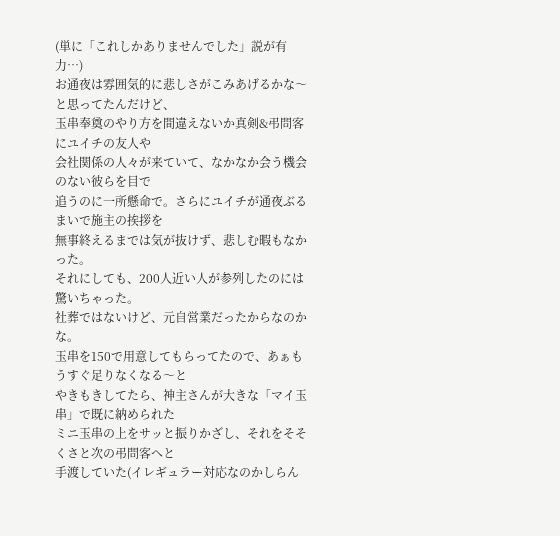(単に「これしかありませんでした」説が有力…)
お通夜は雰囲気的に悲しさがこみあげるかな〜と思ってたんだけど、
玉串奉奠のやり方を間違えないか真剣&弔問客にユイチの友人や
会社関係の人々が来ていて、なかなか会う機会のない彼らを目で
追うのに一所懸命で。さらにユイチが通夜ぶるまいで施主の挨拶を
無事終えるまでは気が抜けず、悲しむ暇もなかった。
それにしても、200人近い人が参列したのには驚いちゃった。
社葬ではないけど、元自営業だったからなのかな。
玉串を150で用意してもらってたので、あぁもうすぐ足りなくなる〜と
やきもきしてたら、神主さんが大きな「マイ玉串」で既に納められた
ミニ玉串の上をサッと振りかざし、それをそそくさと次の弔問客へと
手渡していた(イレギュラー対応なのかしらん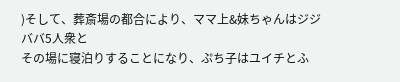)そして、葬斎場の都合により、ママ上&妹ちゃんはジジババ5人衆と
その場に寝泊りすることになり、ぷち子はユイチとふ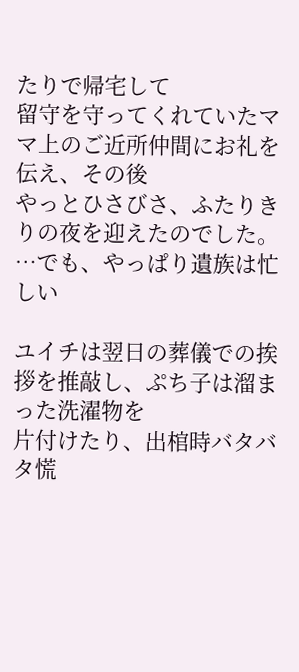たりで帰宅して
留守を守ってくれていたママ上のご近所仲間にお礼を伝え、その後
やっとひさびさ、ふたりきりの夜を迎えたのでした。
…でも、やっぱり遺族は忙しい

ユイチは翌日の葬儀での挨拶を推敲し、ぷち子は溜まった洗濯物を
片付けたり、出棺時バタバタ慌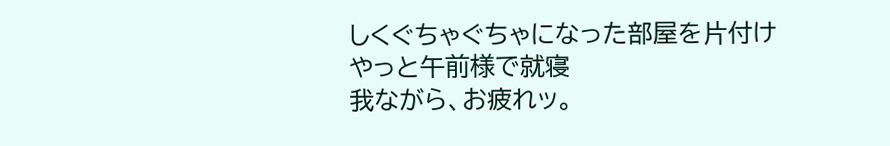しくぐちゃぐちゃになった部屋を片付け
やっと午前様で就寝
我ながら、お疲れッ。